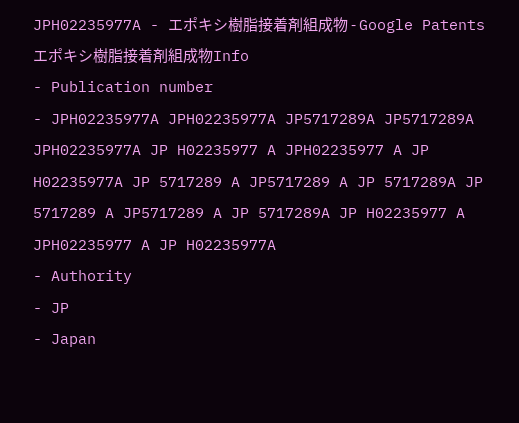JPH02235977A - エポキシ樹脂接着剤組成物 - Google Patents
エポキシ樹脂接着剤組成物Info
- Publication number
- JPH02235977A JPH02235977A JP5717289A JP5717289A JPH02235977A JP H02235977 A JPH02235977 A JP H02235977A JP 5717289 A JP5717289 A JP 5717289A JP 5717289 A JP5717289 A JP 5717289A JP H02235977 A JPH02235977 A JP H02235977A
- Authority
- JP
- Japan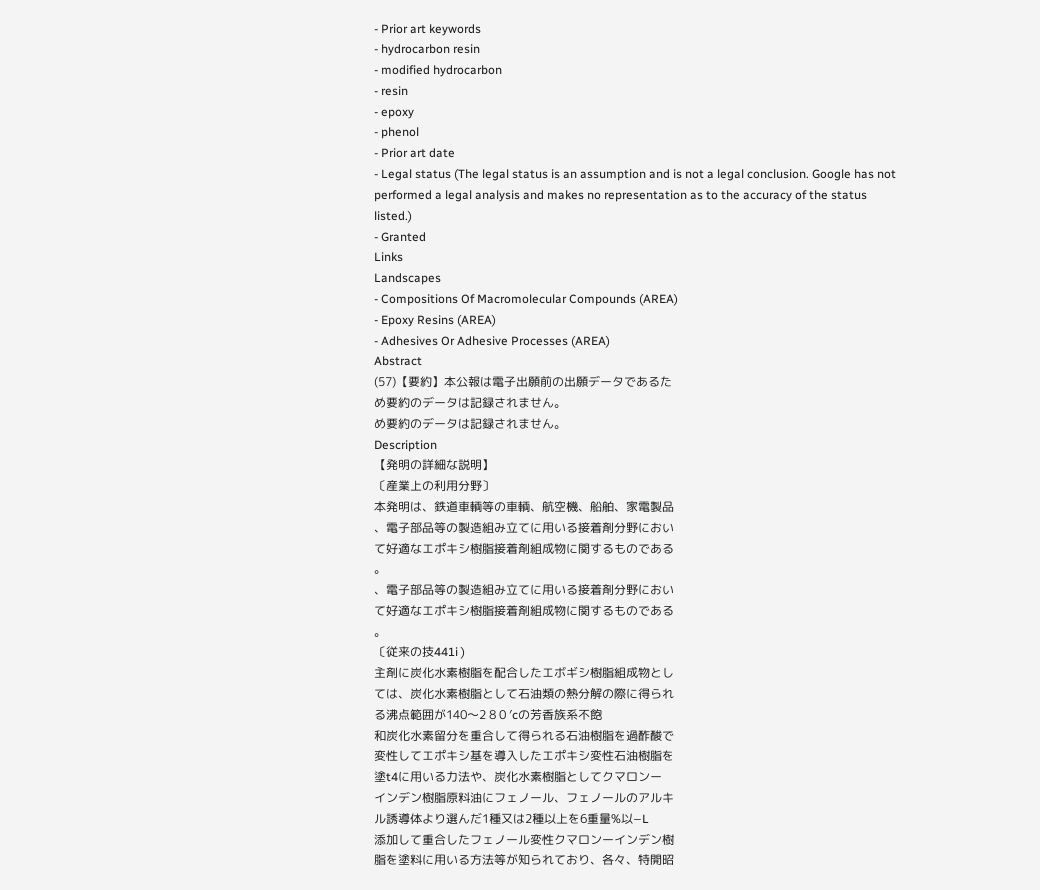- Prior art keywords
- hydrocarbon resin
- modified hydrocarbon
- resin
- epoxy
- phenol
- Prior art date
- Legal status (The legal status is an assumption and is not a legal conclusion. Google has not performed a legal analysis and makes no representation as to the accuracy of the status listed.)
- Granted
Links
Landscapes
- Compositions Of Macromolecular Compounds (AREA)
- Epoxy Resins (AREA)
- Adhesives Or Adhesive Processes (AREA)
Abstract
(57)【要約】本公報は電子出願前の出願データであるた
め要約のデータは記録されません。
め要約のデータは記録されません。
Description
【発明の詳細な説明】
〔産業上の利用分野〕
本発明は、鉄道車輌等の車輌、航空機、船舶、家電製品
、電子部品等の製造組み立てに用いる接着剤分野におい
て好適なエポキシ樹脂接着剤組成物に関するものである
。
、電子部品等の製造組み立てに用いる接着剤分野におい
て好適なエポキシ樹脂接着剤組成物に関するものである
。
〔従来の技441i )
主剤に炭化水素樹脂を配合したエボギシ樹脂組成物とし
ては、炭化水素樹脂として石油類の熱分解の際に得られ
る沸点範囲が140〜2 8 0 ′cの芳香族系不飽
和炭化水素留分を重合して得られる石油樹脂を過酢酸で
変性してエポキシ基を導入したエポキシ変性石油樹脂を
塗t4に用いる力法や、炭化水素樹脂としてクマロンー
インデン樹脂原料油にフェノール、フェノールのアルキ
ル誘導体より選んだ1種又は2種以上を6重量%以−L
添加して重合したフェノール変性クマロンーインデン樹
脂を塗料に用いる方法等が知られており、各々、特開昭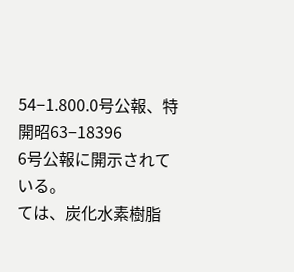54−1.800.0号公報、特開昭63−18396
6号公報に開示されている。
ては、炭化水素樹脂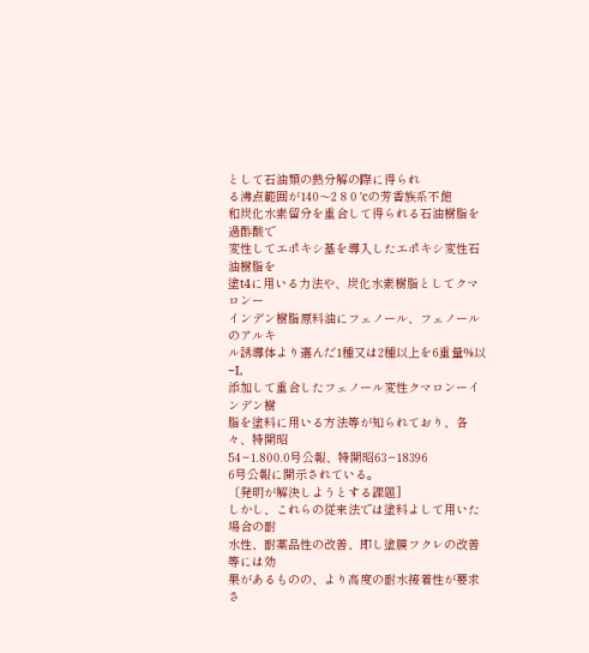として石油類の熱分解の際に得られ
る沸点範囲が140〜2 8 0 ′cの芳香族系不飽
和炭化水素留分を重合して得られる石油樹脂を過酢酸で
変性してエポキシ基を導入したエポキシ変性石油樹脂を
塗t4に用いる力法や、炭化水素樹脂としてクマロンー
インデン樹脂原料油にフェノール、フェノールのアルキ
ル誘導体より選んだ1種又は2種以上を6重量%以−L
添加して重合したフェノール変性クマロンーインデン樹
脂を塗料に用いる方法等が知られており、各々、特開昭
54−1.800.0号公報、特開昭63−18396
6号公報に開示されている。
〔発明が解決しようとする課題]
しかし、これらの従来法では塗料よして用いた場合の耐
水性、耐薬品性の改善、即し塗膜フクレの改善等には効
果があるものの、より高度の耐水接着性が要求さ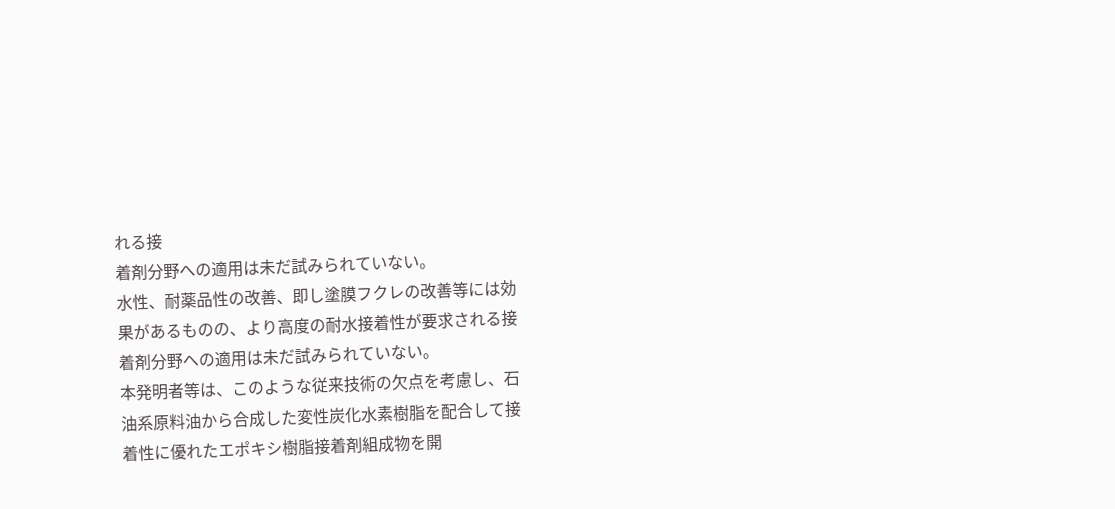れる接
着剤分野への適用は未だ試みられていない。
水性、耐薬品性の改善、即し塗膜フクレの改善等には効
果があるものの、より高度の耐水接着性が要求される接
着剤分野への適用は未だ試みられていない。
本発明者等は、このような従来技術の欠点を考慮し、石
油系原料油から合成した変性炭化水素樹脂を配合して接
着性に優れたエポキシ樹脂接着剤組成物を開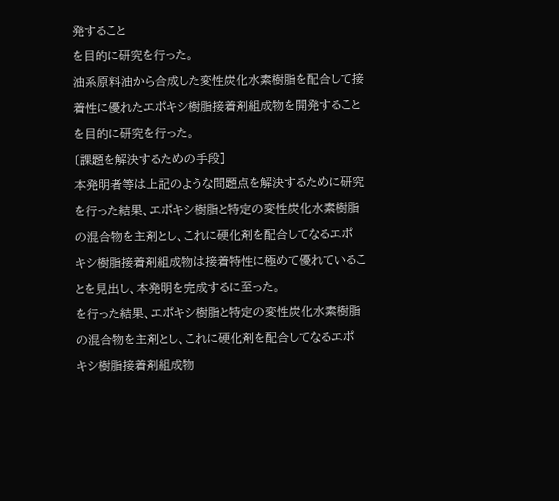発すること
を目的に研究を行った。
油系原料油から合成した変性炭化水素樹脂を配合して接
着性に優れたエポキシ樹脂接着剤組成物を開発すること
を目的に研究を行った。
〔課題を解決するための手段]
本発明者等は上記のような問題点を解決するために研究
を行った結果、エポキシ樹脂と特定の変性炭化水素樹脂
の混合物を主剤とし、これに硬化剤を配合してなるエポ
キシ樹脂接着剤組成物は接着特性に極めて優れているこ
とを見出し、本発明を完成するに至った。
を行った結果、エポキシ樹脂と特定の変性炭化水素樹脂
の混合物を主剤とし、これに硬化剤を配合してなるエポ
キシ樹脂接着剤組成物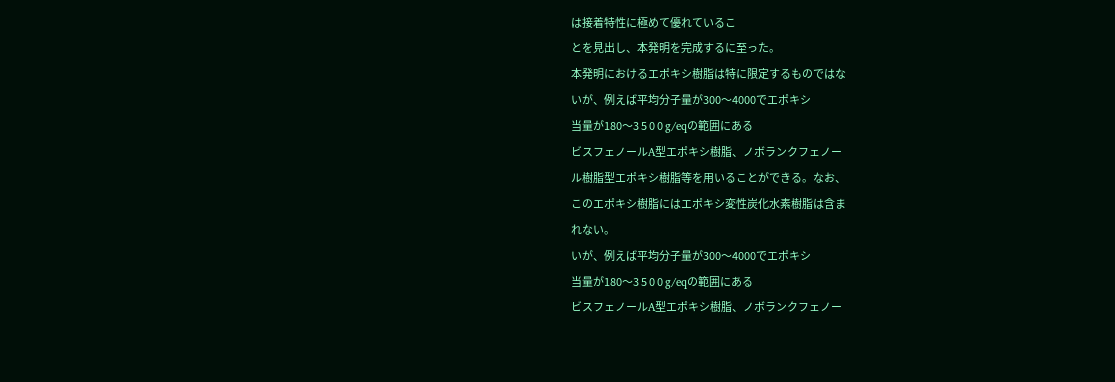は接着特性に極めて優れているこ
とを見出し、本発明を完成するに至った。
本発明におけるエポキシ樹脂は特に限定するものではな
いが、例えば平均分子量が300〜4000でエポキシ
当量が180〜3 5 0 0 g/eqの範囲にある
ビスフェノールA型エポキシ樹脂、ノボランクフェノー
ル樹脂型エポキシ樹脂等を用いることができる。なお、
このエポキシ樹脂にはエポキシ変性炭化水素樹脂は含ま
れない。
いが、例えば平均分子量が300〜4000でエポキシ
当量が180〜3 5 0 0 g/eqの範囲にある
ビスフェノールA型エポキシ樹脂、ノボランクフェノー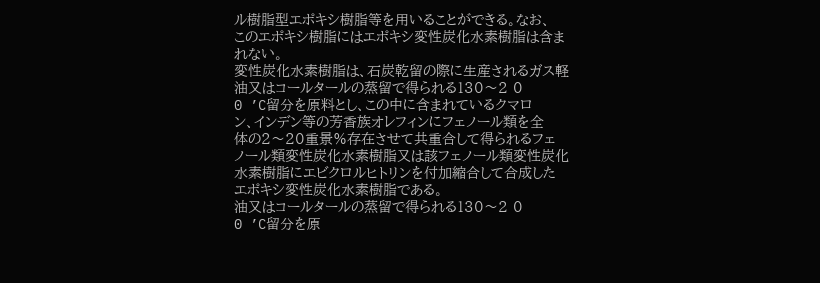ル樹脂型エポキシ樹脂等を用いることができる。なお、
このエポキシ樹脂にはエポキシ変性炭化水素樹脂は含ま
れない。
変性炭化水素樹脂は、石炭乾留の際に生産されるガス軽
油又はコールタールの蒸留で得られる130〜2 0
0 ’C留分を原料とし、この中に含まれているクマロ
ン、インデン等の芳香族オレフィンにフェノール類を全
体の2〜20重景%存在させて共重合して得られるフェ
ノール類変性炭化水素樹脂又は該フェノール類変性炭化
水素樹脂にエビクロルヒトリンを付加縮合して合成した
エポキシ変性炭化水素樹脂である。
油又はコールタールの蒸留で得られる130〜2 0
0 ’C留分を原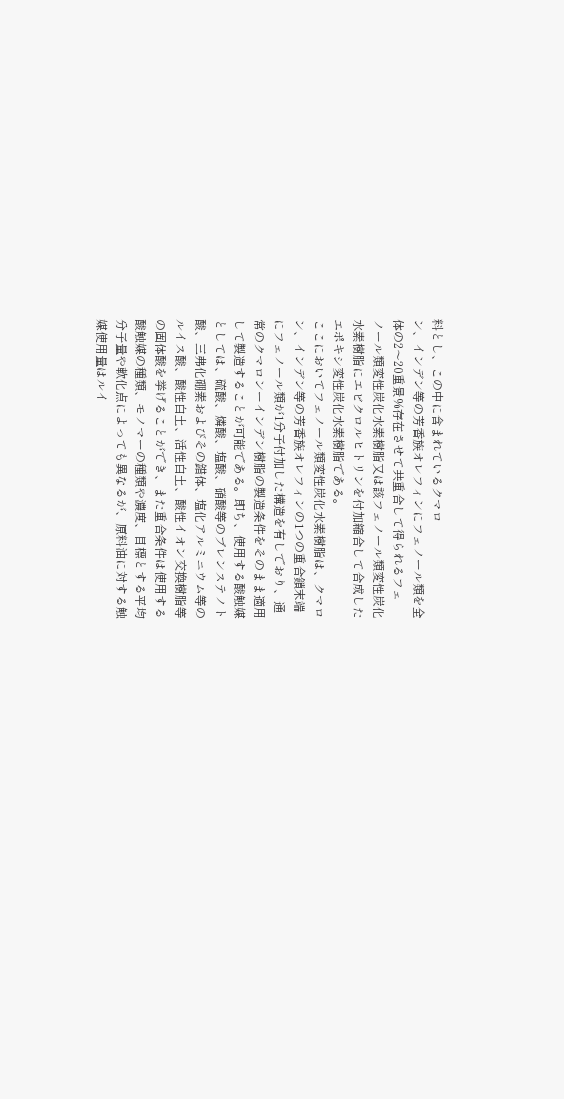料とし、この中に含まれているクマロ
ン、インデン等の芳香族オレフィンにフェノール類を全
体の2〜20重景%存在させて共重合して得られるフェ
ノール類変性炭化水素樹脂又は該フェノール類変性炭化
水素樹脂にエビクロルヒトリンを付加縮合して合成した
エポキシ変性炭化水素樹脂である。
ここにおいてフェノール類変性炭化水素樹脂は、クマロ
ン、インデン等の芳香族オレフィンの1つの重合鎖末端
にフェノール類が1分子付加した構造を有しでおり、通
常のクマロンーインデン樹脂の製造条件をそのまま適用
して製造することが可能である。即ち、使用する酸触媒
としては、硫酸、燐酸、塩酸、硝酸等のブレンステノト
酸、三弗化硼素およびその錯体、塩化アルミニウム等の
ルイス酸、酸性白土、活性白土、酸性イオン交換樹脂等
の固体酸を挙げることができ、また重合条件は使用する
酸触媒の種類、モノマーの種類や濃度、目標とする平均
分子量や軟化点によっても異なるが、原料油に対する触
媒使用量はルイ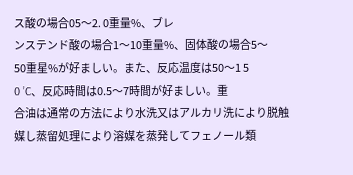ス酸の場合05〜2. 0重量%、ブレ
ンステンド酸の場合1〜10重量%、固体酸の場合5〜
50重星%が好ましい。また、反応温度は50〜1 5
0 ’C、反応時間は0.5〜7時間が好ましい。重
合油は通常の方法により水洗又はアルカリ洗により脱触
媒し蒸留処理により溶媒を蒸発してフェノール類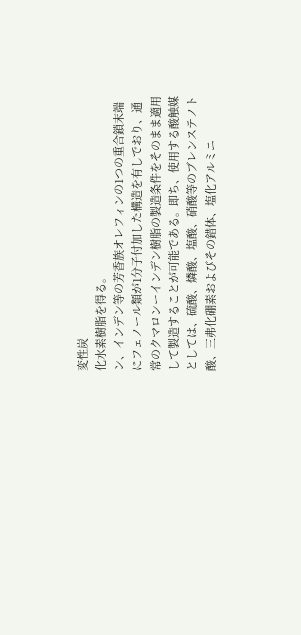変性炭
化水素樹脂を得る。
ン、インデン等の芳香族オレフィンの1つの重合鎖末端
にフェノール類が1分子付加した構造を有しでおり、通
常のクマロンーインデン樹脂の製造条件をそのまま適用
して製造することが可能である。即ち、使用する酸触媒
としては、硫酸、燐酸、塩酸、硝酸等のブレンステノト
酸、三弗化硼素およびその錯体、塩化アルミニ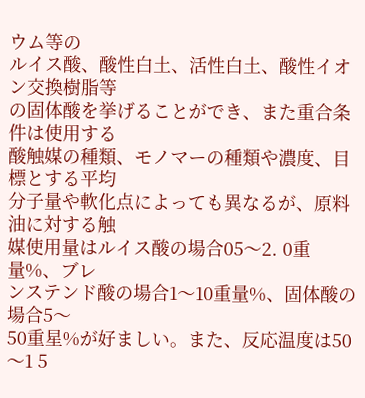ウム等の
ルイス酸、酸性白土、活性白土、酸性イオン交換樹脂等
の固体酸を挙げることができ、また重合条件は使用する
酸触媒の種類、モノマーの種類や濃度、目標とする平均
分子量や軟化点によっても異なるが、原料油に対する触
媒使用量はルイス酸の場合05〜2. 0重量%、ブレ
ンステンド酸の場合1〜10重量%、固体酸の場合5〜
50重星%が好ましい。また、反応温度は50〜1 5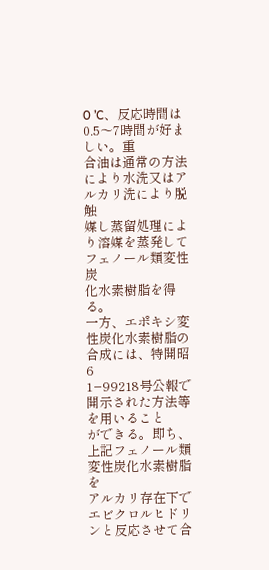0 ’C、反応時間は0.5〜7時間が好ましい。重
合油は通常の方法により水洗又はアルカリ洗により脱触
媒し蒸留処理により溶媒を蒸発してフェノール類変性炭
化水素樹脂を得る。
一方、エポキシ変性炭化水素樹脂の合成には、特開昭6
1−99218号公報で開示された方法等を用いること
ができる。即ち、上記フェノール類変性炭化水素樹脂を
アルカリ存在下でエビクロルヒドリンと反応させて合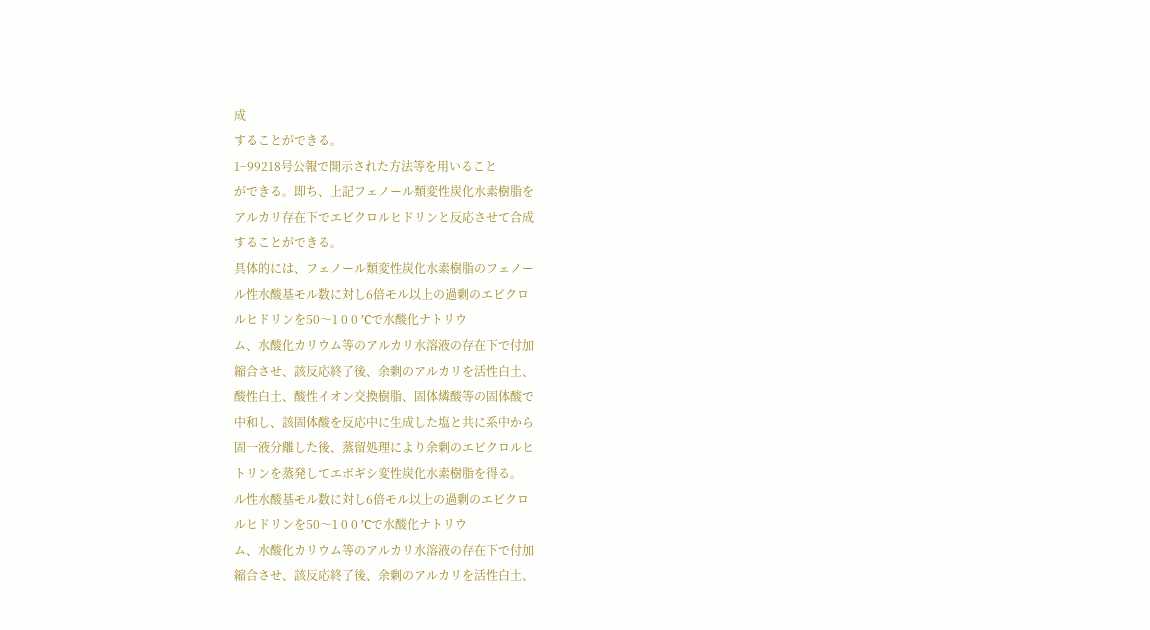成
することができる。
1−99218号公報で開示された方法等を用いること
ができる。即ち、上記フェノール類変性炭化水素樹脂を
アルカリ存在下でエビクロルヒドリンと反応させて合成
することができる。
具体的には、フェノール類変性炭化水素樹脂のフェノー
ル性水酸基モル数に対し6倍モル以上の過剰のエビクロ
ルヒドリンを50〜1 0 0 ’Cで水酸化ナトリウ
ム、水酸化カリウム等のアルカリ水溶液の存在下で付加
縮合させ、該反応終了後、余剰のアルカリを活性白土、
酸性白土、酸性イオン交換樹脂、固体燐酸等の固体酸で
中和し、該固体酸を反応中に生成した塩と共に系中から
固一液分離した後、蒸留処理により余剰のエビクロルヒ
トリンを蒸発してエボギシ変性炭化水素樹脂を得る。
ル性水酸基モル数に対し6倍モル以上の過剰のエビクロ
ルヒドリンを50〜1 0 0 ’Cで水酸化ナトリウ
ム、水酸化カリウム等のアルカリ水溶液の存在下で付加
縮合させ、該反応終了後、余剰のアルカリを活性白土、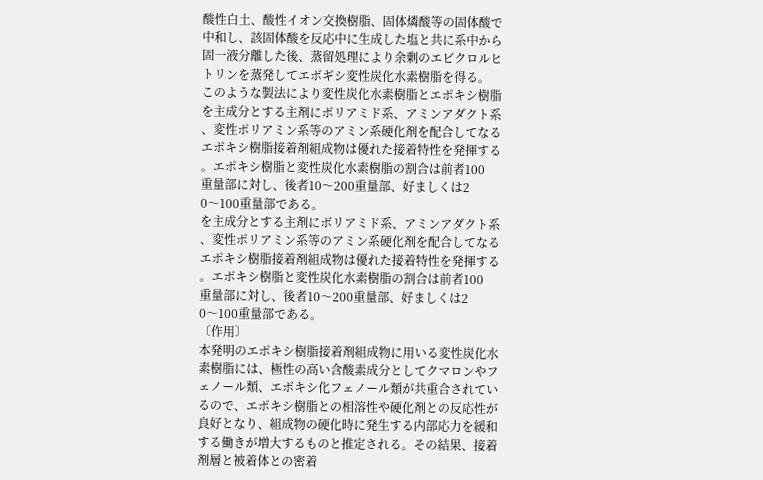酸性白土、酸性イオン交換樹脂、固体燐酸等の固体酸で
中和し、該固体酸を反応中に生成した塩と共に系中から
固一液分離した後、蒸留処理により余剰のエビクロルヒ
トリンを蒸発してエボギシ変性炭化水素樹脂を得る。
このような製法により変性炭化水素樹脂とエポキシ樹脂
を主成分とする主剤にボリアミド系、アミンアダクト系
、変性ポリアミン系等のアミン系硬化剤を配合してなる
エポキシ樹脂接着剤組成物は優れた接着特性を発揮する
。エポキシ樹脂と変性炭化水素樹脂の割合は前者100
重量部に対し、後者10〜200重量部、好ましくは2
0〜100重量部である。
を主成分とする主剤にボリアミド系、アミンアダクト系
、変性ポリアミン系等のアミン系硬化剤を配合してなる
エポキシ樹脂接着剤組成物は優れた接着特性を発揮する
。エポキシ樹脂と変性炭化水素樹脂の割合は前者100
重量部に対し、後者10〜200重量部、好ましくは2
0〜100重量部である。
〔作用〕
本発明のエポキシ樹脂接着剤組成物に用いる変性炭化水
素樹脂には、極性の高い含酸素成分としてクマロンやフ
ェノール類、エポキシ化フェノール類が共重合されてい
るので、エポキシ樹脂との相溶性や硬化剤との反応性が
良好となり、組成物の硬化時に発生する内部応力を緩和
する働きが増大するものと推定される。その結果、接着
剤層と被着体との密着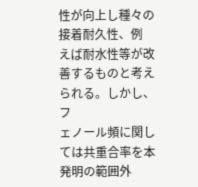性が向上し種々の接着耐久性、例
えば耐水性等が改善するものと考えられる。しかし、フ
ェノール頻に関しては共重合率を本発明の範囲外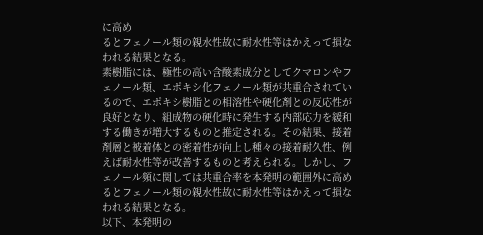に高め
るとフェノール類の親水性故に耐水性等はかえって損な
われる結果となる。
素樹脂には、極性の高い含酸素成分としてクマロンやフ
ェノール類、エポキシ化フェノール類が共重合されてい
るので、エポキシ樹脂との相溶性や硬化剤との反応性が
良好となり、組成物の硬化時に発生する内部応力を緩和
する働きが増大するものと推定される。その結果、接着
剤層と被着体との密着性が向上し種々の接着耐久性、例
えば耐水性等が改善するものと考えられる。しかし、フ
ェノール頻に関しては共重合率を本発明の範囲外に高め
るとフェノール類の親水性故に耐水性等はかえって損な
われる結果となる。
以下、本発明の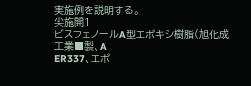実施例を説明する。
尖施開1
ビスフェノールA型エポキシ樹脂(旭化成工業■製、A
ER337、エポ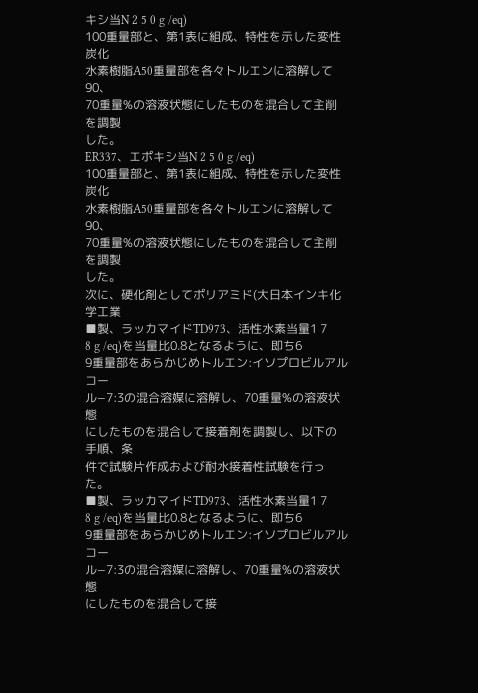キシ当N 2 5 0 g /eq)
100重量部と、第1表に組成、特性を示した変性炭化
水素樹脂A50重量部を各々トルエンに溶解して90、
70重量%の溶液状態にしたものを混合して主削を調製
した。
ER337、エポキシ当N 2 5 0 g /eq)
100重量部と、第1表に組成、特性を示した変性炭化
水素樹脂A50重量部を各々トルエンに溶解して90、
70重量%の溶液状態にしたものを混合して主削を調製
した。
次に、硬化剤としてポリアミド(大日本インキ化学工業
■製、ラッカマイドTD973、活性水素当量1 7
8 g /eq)を当量比0.8となるように、即ち6
9重量部をあらかじめトルエン:イソプロビルアルコー
ル−7:3の混合溶媒に溶解し、70重量%の溶液状態
にしたものを混合して接着剤を調製し、以下の手順、条
件で試験片作成および耐水接着性試験を行った。
■製、ラッカマイドTD973、活性水素当量1 7
8 g /eq)を当量比0.8となるように、即ち6
9重量部をあらかじめトルエン:イソプロビルアルコー
ル−7:3の混合溶媒に溶解し、70重量%の溶液状態
にしたものを混合して接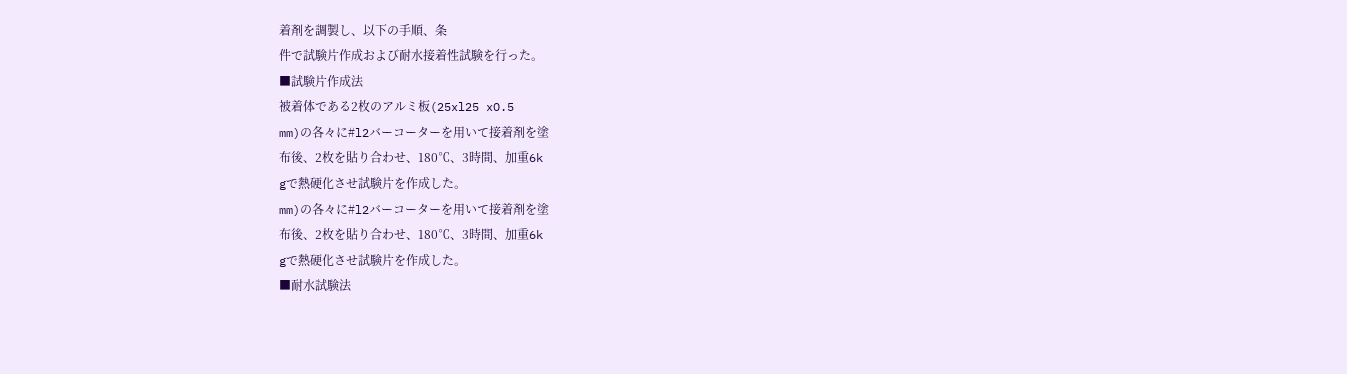着剤を調製し、以下の手順、条
件で試験片作成および耐水接着性試験を行った。
■試験片作成法
被着体である2枚のアルミ板(25xl25 xO.5
mm)の各々に#l2バーコーターを用いて接着剤を塗
布後、2枚を貼り合わせ、180℃、3時間、加重6k
gで熱硬化させ試験片を作成した。
mm)の各々に#l2バーコーターを用いて接着剤を塗
布後、2枚を貼り合わせ、180℃、3時間、加重6k
gで熱硬化させ試験片を作成した。
■耐水試験法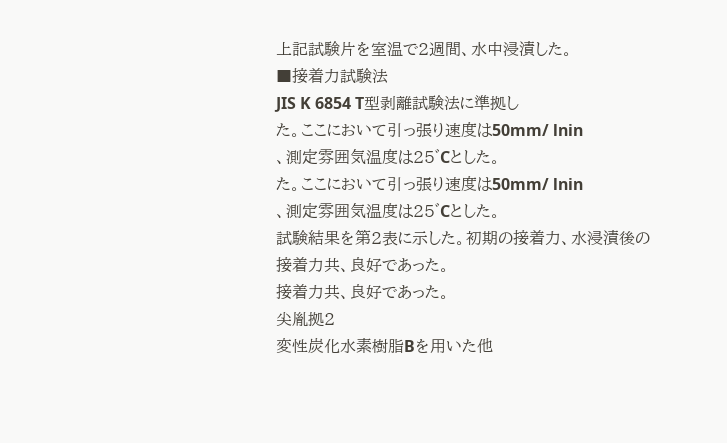上記試験片を室温で2週間、水中浸漬した。
■接着力試験法
JIS K 6854 T型剥離試験法に準拠し
た。ここにおいて引っ張り速度は50mm/ lnin
、測定雰囲気温度は25゛Cとした。
た。ここにおいて引っ張り速度は50mm/ lnin
、測定雰囲気温度は25゛Cとした。
試験結果を第2表に示した。初期の接着力、水浸漬後の
接着力共、良好であった。
接着力共、良好であった。
尖胤拠2
変性炭化水素樹脂Bを用いた他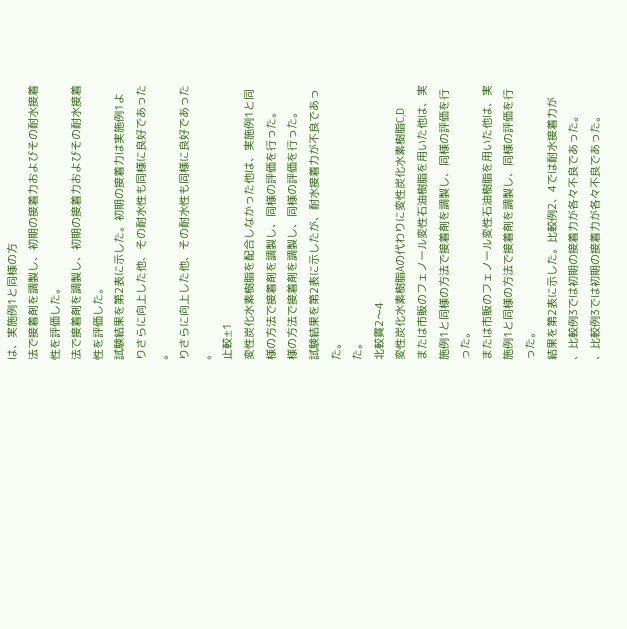は、実施例1と同様の方
法で接着剤を調製し、初期の接着力およびその耐水接着
性を評価した。
法で接着剤を調製し、初期の接着力およびその耐水接着
性を評価した。
試験結果を第2表に示した。初期の接着力は実施例1よ
りさらに向上した他、その耐水性も同様に良好であった
。
りさらに向上した他、その耐水性も同様に良好であった
。
止較±1
変性炭化水素樹脂を配合しなかった他は、実施例1と同
様の方法で接着剤を調製し、同様の評価を行った。
様の方法で接着剤を調製し、同様の評価を行った。
試験結果を第2表に示したが、耐水接着力が不良であっ
た。
た。
北較貫2〜4
変性炭化水素樹脂Aの代わりに変性炭化水素樹脂C,D
または市販のフェノール変性石油樹脂を用いた他は、実
施例1と同様の方法で接着剤を調製し、同様の評価を行
った。
または市販のフェノール変性石油樹脂を用いた他は、実
施例1と同様の方法で接着剤を調製し、同様の評価を行
った。
結果を第2表に示した。比較例2、4では耐水接着力が
、比較例3では初期の接着力が各々不良であった。
、比較例3では初期の接着力が各々不良であった。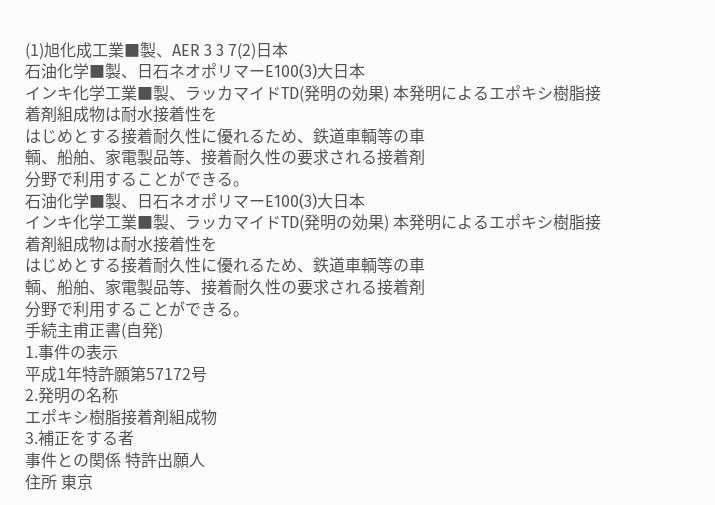(1)旭化成工業■製、AER 3 3 7(2)日本
石油化学■製、日石ネオポリマーE100(3)大日本
インキ化学工業■製、ラッカマイドTD(発明の効果) 本発明によるエポキシ樹脂接着剤組成物は耐水接着性を
はじめとする接着耐久性に優れるため、鉄道車輌等の車
輌、船舶、家電製品等、接着耐久性の要求される接着剤
分野で利用することができる。
石油化学■製、日石ネオポリマーE100(3)大日本
インキ化学工業■製、ラッカマイドTD(発明の効果) 本発明によるエポキシ樹脂接着剤組成物は耐水接着性を
はじめとする接着耐久性に優れるため、鉄道車輌等の車
輌、船舶、家電製品等、接着耐久性の要求される接着剤
分野で利用することができる。
手続主甫正書(自発)
1.事件の表示
平成1年特許願第57172号
2.発明の名称
エポキシ樹脂接着剤組成物
3.補正をする者
事件との関係 特許出願人
住所 東京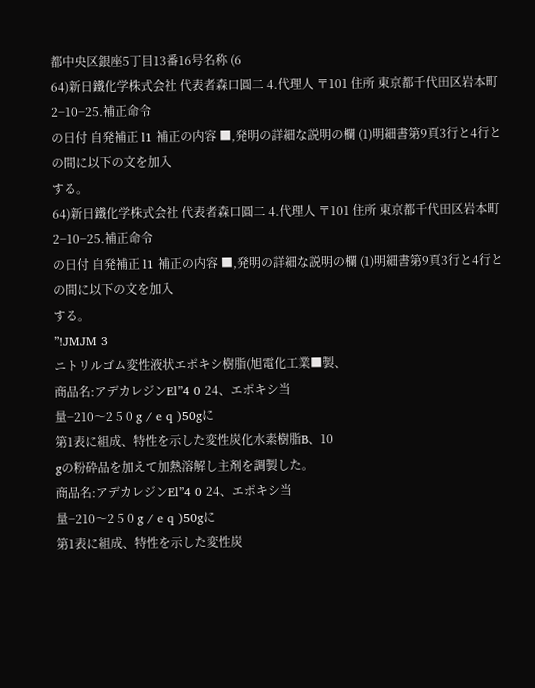都中央区銀座5丁目13番16号名称 (6
64)新日鐵化学株式会社 代表者森口圓二 4.代理人 〒101 住所 東京都千代田区岩本町2−10−25.補正命令
の日付 自発補正 l1 補正の内容 ■,発明の詳細な説明の欄 (1)明細書第9頁3行と4行との間に以下の文を加入
する。
64)新日鐵化学株式会社 代表者森口圓二 4.代理人 〒101 住所 東京都千代田区岩本町2−10−25.補正命令
の日付 自発補正 l1 補正の内容 ■,発明の詳細な説明の欄 (1)明細書第9頁3行と4行との間に以下の文を加入
する。
”!JMJM 3
ニトリルゴム変性液状エポキシ樹脂(旭電化工業■製、
商品名:アデカレジンEl”4 0 24、エポキシ当
量−210〜2 5 0 g / e q )50gに
第1表に組成、特性を示した変性炭化水素樹脂B、10
gの粉砕品を加えて加熱溶解し主剤を調製した。
商品名:アデカレジンEl”4 0 24、エポキシ当
量−210〜2 5 0 g / e q )50gに
第1表に組成、特性を示した変性炭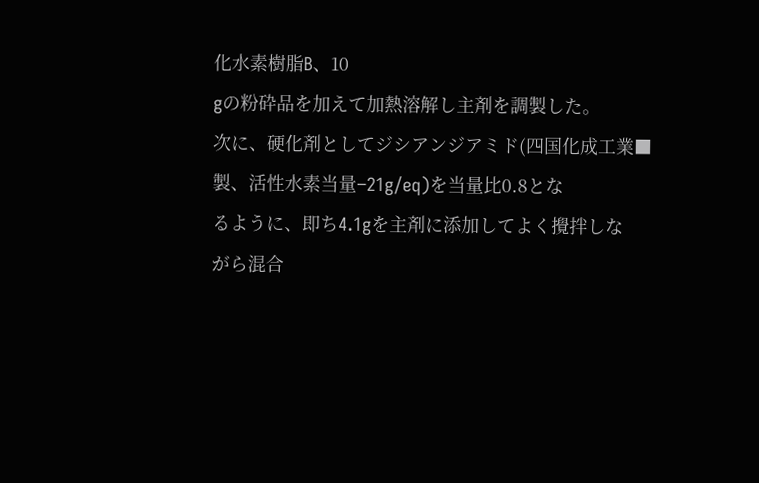化水素樹脂B、10
gの粉砕品を加えて加熱溶解し主剤を調製した。
次に、硬化剤としてジシアンジアミド(四国化成工業■
製、活性水素当量−21g/eq)を当量比0.8とな
るように、即ち4.1gを主剤に添加してよく攪拌しな
がら混合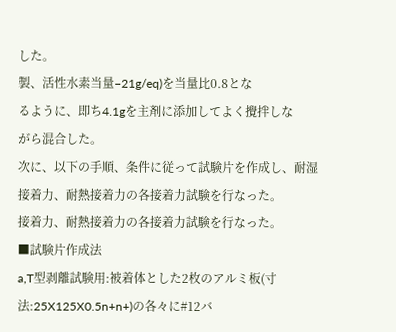した。
製、活性水素当量−21g/eq)を当量比0.8とな
るように、即ち4.1gを主剤に添加してよく攪拌しな
がら混合した。
次に、以下の手順、条件に従って試験片を作成し、耐湿
接着力、耐熱接着力の各接着力試験を行なった。
接着力、耐熱接着力の各接着力試験を行なった。
■試験片作成法
a,T型剥離試験用:被着体とした2枚のアルミ板(寸
法:25X125X0.5n+n+)の各々に#12バ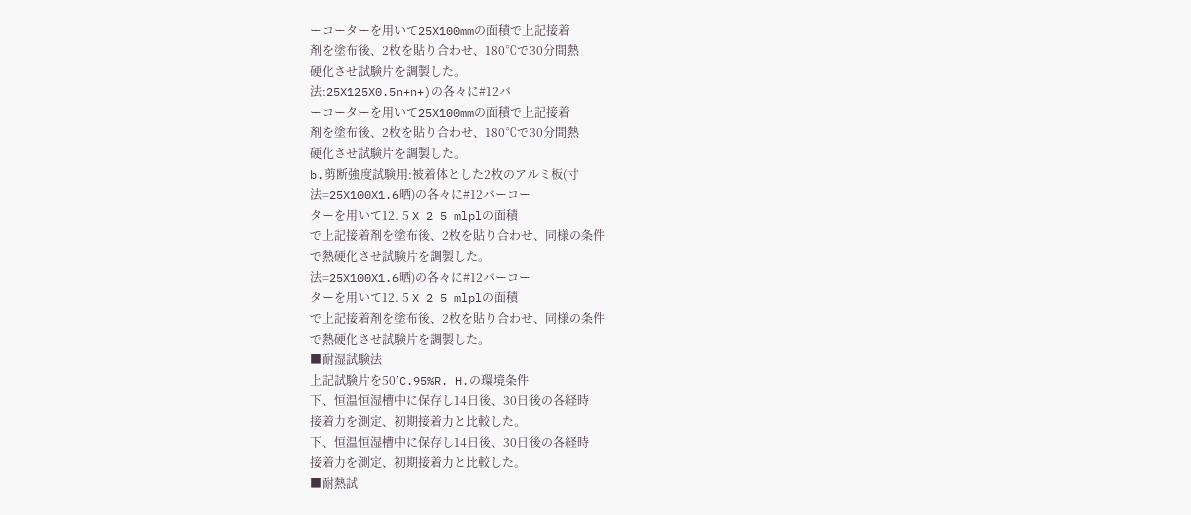ーコーターを用いて25X100mmの面積で上記接着
剤を塗布後、2枚を貼り合わせ、180℃で30分間熱
硬化させ試験片を調製した。
法:25X125X0.5n+n+)の各々に#12バ
ーコーターを用いて25X100mmの面積で上記接着
剤を塗布後、2枚を貼り合わせ、180℃で30分間熱
硬化させ試験片を調製した。
b.剪断強度試験用:被着体とした2枚のアルミ板(寸
法=25X100X1.6晒)の各々に#12バーコー
ターを用いて12. 5 X 2 5 mlplの面積
で上記接着剤を塗布後、2枚を貼り合わせ、同様の条件
で熱硬化させ試験片を調製した。
法=25X100X1.6晒)の各々に#12バーコー
ターを用いて12. 5 X 2 5 mlplの面積
で上記接着剤を塗布後、2枚を貼り合わせ、同様の条件
で熱硬化させ試験片を調製した。
■耐湿試験法
上記試験片を50’C.95%R. H.の環境条件
下、恒温恒湿槽中に保存し14日後、30日後の各経時
接着力を測定、初期接着力と比較した。
下、恒温恒湿槽中に保存し14日後、30日後の各経時
接着力を測定、初期接着力と比較した。
■耐熱試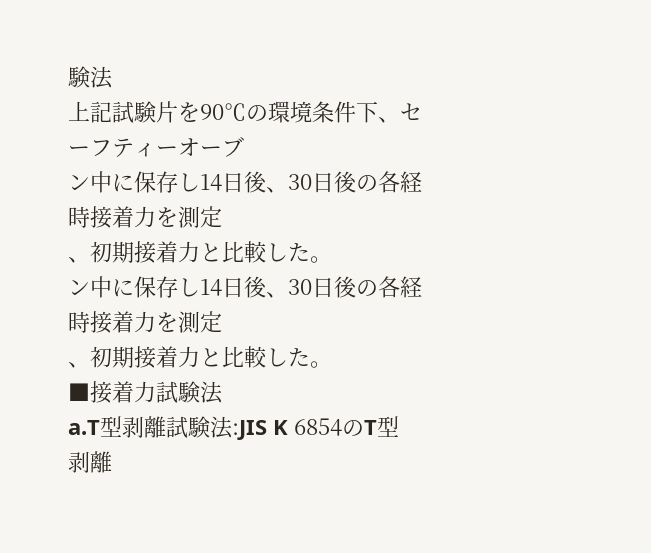験法
上記試験片を90℃の環境条件下、セーフティーオーブ
ン中に保存し14日後、30日後の各経時接着力を測定
、初期接着力と比較した。
ン中に保存し14日後、30日後の各経時接着力を測定
、初期接着力と比較した。
■接着力試験法
a.T型剥離試験法:JIS K 6854のT型
剥離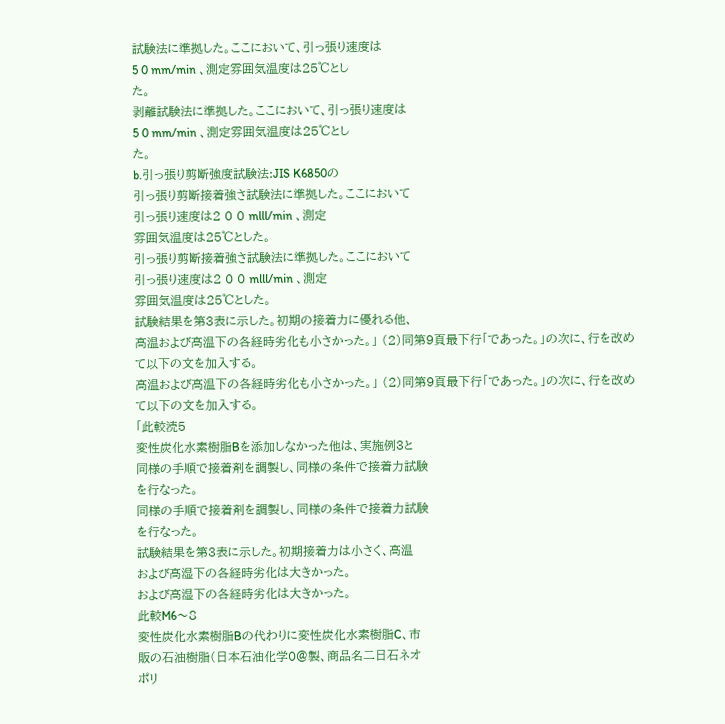試験法に準拠した。ここにおいて、引っ張り速度は
5 0 mm/min 、測定雰囲気温度は25℃とし
た。
剥離試験法に準拠した。ここにおいて、引っ張り速度は
5 0 mm/min 、測定雰囲気温度は25℃とし
た。
b.引っ張り剪断強度試験法:JIS K6850の
引っ張り剪断接着強さ試験法に準拠した。ここにおいて
引っ張り速度は2 0 0 mlll/min 、測定
雰囲気温度は25℃とした。
引っ張り剪断接着強さ試験法に準拠した。ここにおいて
引っ張り速度は2 0 0 mlll/min 、測定
雰囲気温度は25℃とした。
試験結果を第3表に示した。初期の接着力に優れる他、
高温および高温下の各経時劣化も小さかった。」 (2)同第9頁最下行「であった。」の次に、行を改め
て以下の文を加入する。
高温および高温下の各経時劣化も小さかった。」 (2)同第9頁最下行「であった。」の次に、行を改め
て以下の文を加入する。
「此較涜5
変性炭化水素樹脂Bを添加しなかった他は、実施例3と
同様の手順で接着剤を調製し、同様の条件で接着力試験
を行なった。
同様の手順で接着剤を調製し、同様の条件で接着力試験
を行なった。
試験結果を第3表に示した。初期接着力は小さく、高温
および高湿下の各経時劣化は大きかった。
および高湿下の各経時劣化は大きかった。
此較M6〜8
変性炭化水素樹脂Bの代わりに変性炭化水素樹脂C、市
販の石油樹脂(日本石油化学0@製、商品名二日石ネオ
ポリ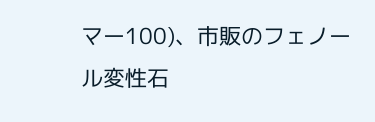マー100)、市販のフェノール変性石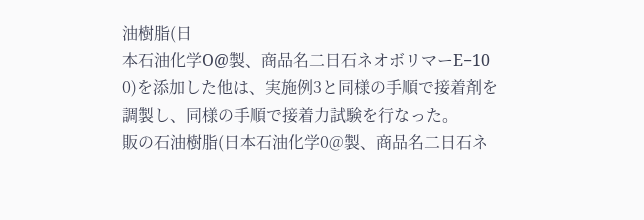油樹脂(日
本石油化学O@製、商品名二日石ネオボリマーE−10
0)を添加した他は、実施例3と同様の手順で接着剤を
調製し、同様の手順で接着力試験を行なった。
販の石油樹脂(日本石油化学0@製、商品名二日石ネ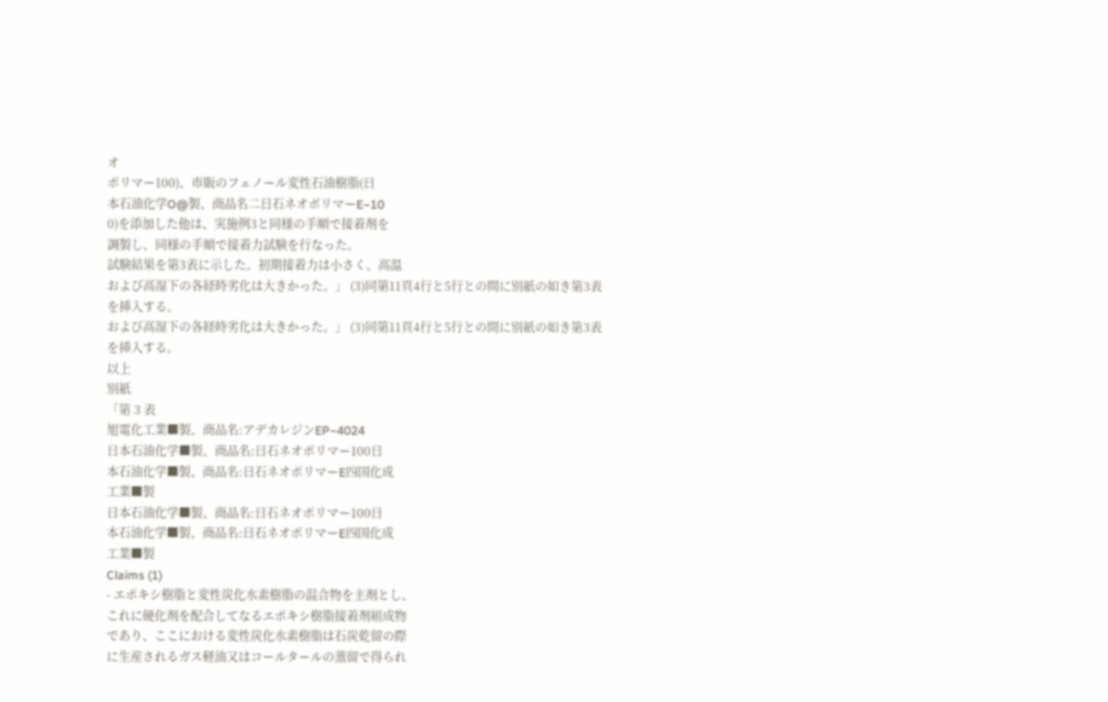オ
ポリマー100)、市販のフェノール変性石油樹脂(日
本石油化学O@製、商品名二日石ネオボリマーE−10
0)を添加した他は、実施例3と同様の手順で接着剤を
調製し、同様の手順で接着力試験を行なった。
試験結果を第3表に示した。初期接着力は小さく、高温
および高湿下の各経時劣化は大きかった。」 (3)同第11頁4行と5行との間に別紙の如き第3表
を挿入する。
および高湿下の各経時劣化は大きかった。」 (3)同第11頁4行と5行との間に別紙の如き第3表
を挿入する。
以上
別紙
「第 3 表
旭電化工業■製、商品名:アデカレジンEP−4024
日本石油化学■製、商品名:日石ネオポリマー100日
本石油化学■製、商品名:日石ネオポリマーE四国化成
工業■製
日本石油化学■製、商品名:日石ネオポリマー100日
本石油化学■製、商品名:日石ネオポリマーE四国化成
工業■製
Claims (1)
- エポキシ樹脂と変性炭化水素樹脂の混合物を主剤とし、
これに硬化剤を配合してなるエポキシ樹脂接着剤組成物
であり、ここにおける変性炭化水素樹脂は石炭乾留の際
に生産されるガス軽油又はコールタールの蒸留で得られ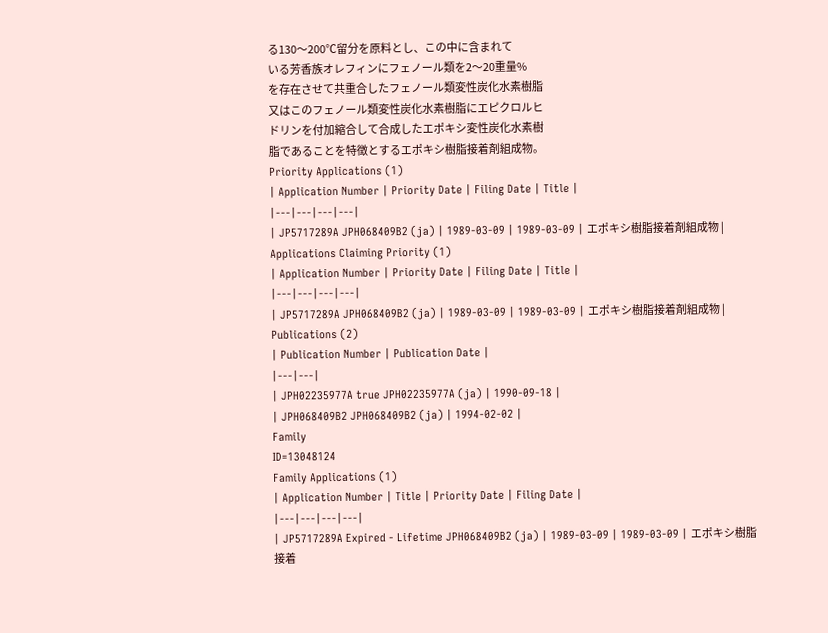る130〜200℃留分を原料とし、この中に含まれて
いる芳香族オレフィンにフェノール類を2〜20重量%
を存在させて共重合したフェノール類変性炭化水素樹脂
又はこのフェノール類変性炭化水素樹脂にエピクロルヒ
ドリンを付加縮合して合成したエポキシ変性炭化水素樹
脂であることを特徴とするエポキシ樹脂接着剤組成物。
Priority Applications (1)
| Application Number | Priority Date | Filing Date | Title |
|---|---|---|---|
| JP5717289A JPH068409B2 (ja) | 1989-03-09 | 1989-03-09 | エポキシ樹脂接着剤組成物 |
Applications Claiming Priority (1)
| Application Number | Priority Date | Filing Date | Title |
|---|---|---|---|
| JP5717289A JPH068409B2 (ja) | 1989-03-09 | 1989-03-09 | エポキシ樹脂接着剤組成物 |
Publications (2)
| Publication Number | Publication Date |
|---|---|
| JPH02235977A true JPH02235977A (ja) | 1990-09-18 |
| JPH068409B2 JPH068409B2 (ja) | 1994-02-02 |
Family
ID=13048124
Family Applications (1)
| Application Number | Title | Priority Date | Filing Date |
|---|---|---|---|
| JP5717289A Expired - Lifetime JPH068409B2 (ja) | 1989-03-09 | 1989-03-09 | エポキシ樹脂接着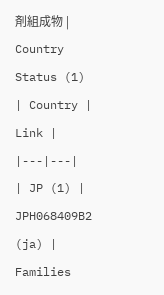剤組成物 |
Country Status (1)
| Country | Link |
|---|---|
| JP (1) | JPH068409B2 (ja) |
Families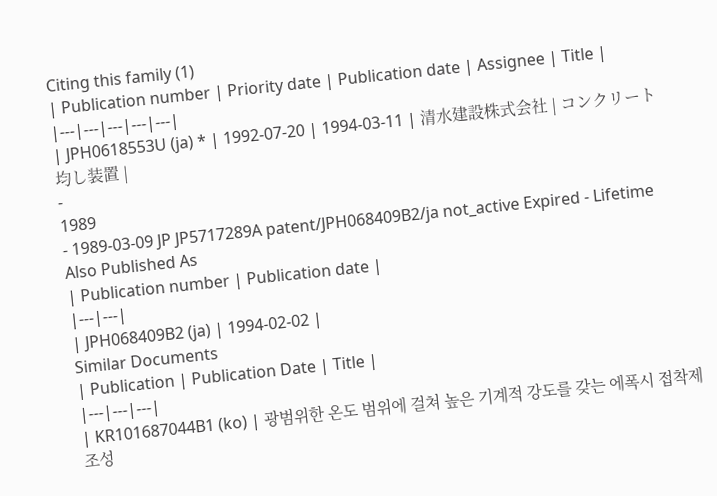Citing this family (1)
| Publication number | Priority date | Publication date | Assignee | Title |
|---|---|---|---|---|
| JPH0618553U (ja) * | 1992-07-20 | 1994-03-11 | 清水建設株式会社 | コンクリート均し装置 |
-
1989
- 1989-03-09 JP JP5717289A patent/JPH068409B2/ja not_active Expired - Lifetime
Also Published As
| Publication number | Publication date |
|---|---|
| JPH068409B2 (ja) | 1994-02-02 |
Similar Documents
| Publication | Publication Date | Title |
|---|---|---|
| KR101687044B1 (ko) | 광범위한 온도 범위에 걸쳐 높은 기계적 강도를 갖는 에폭시 접착제 조성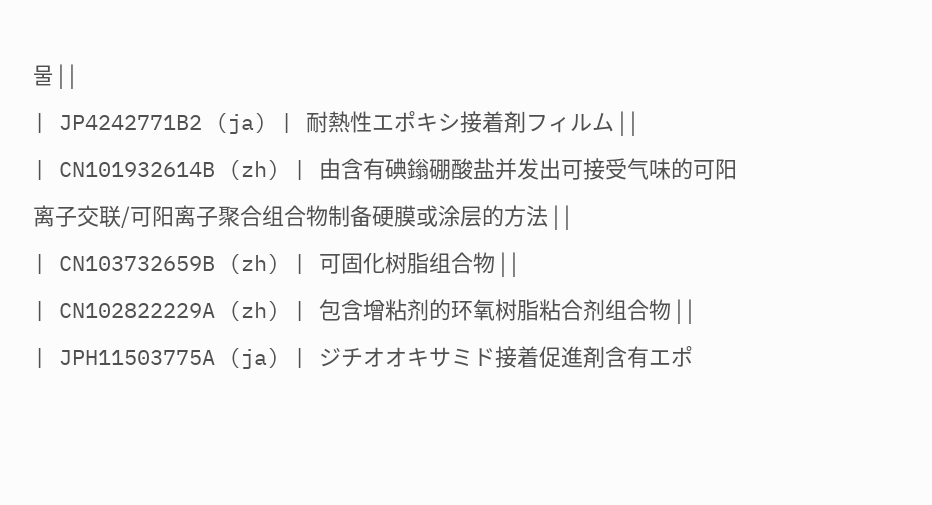물 | |
| JP4242771B2 (ja) | 耐熱性エポキシ接着剤フィルム | |
| CN101932614B (zh) | 由含有碘鎓硼酸盐并发出可接受气味的可阳离子交联/可阳离子聚合组合物制备硬膜或涂层的方法 | |
| CN103732659B (zh) | 可固化树脂组合物 | |
| CN102822229A (zh) | 包含增粘剂的环氧树脂粘合剂组合物 | |
| JPH11503775A (ja) | ジチオオキサミド接着促進剤含有エポ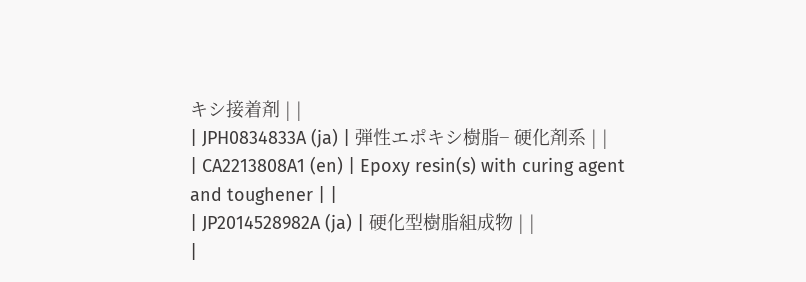キシ接着剤 | |
| JPH0834833A (ja) | 弾性エポキシ樹脂− 硬化剤系 | |
| CA2213808A1 (en) | Epoxy resin(s) with curing agent and toughener | |
| JP2014528982A (ja) | 硬化型樹脂組成物 | |
|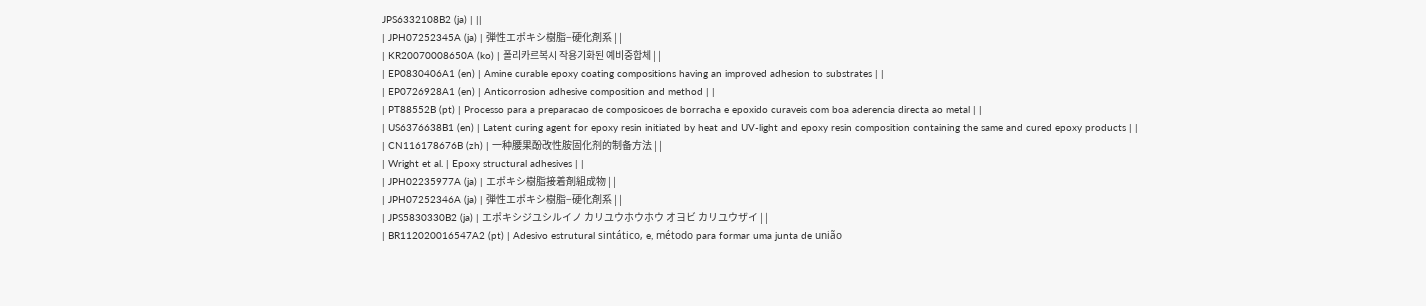JPS6332108B2 (ja) | ||
| JPH07252345A (ja) | 弾性エポキシ樹脂−硬化剤系 | |
| KR20070008650A (ko) | 폴리카르복시 작용기화된 예비중합체 | |
| EP0830406A1 (en) | Amine curable epoxy coating compositions having an improved adhesion to substrates | |
| EP0726928A1 (en) | Anticorrosion adhesive composition and method | |
| PT88552B (pt) | Processo para a preparacao de composicoes de borracha e epoxido curaveis com boa aderencia directa ao metal | |
| US6376638B1 (en) | Latent curing agent for epoxy resin initiated by heat and UV-light and epoxy resin composition containing the same and cured epoxy products | |
| CN116178676B (zh) | 一种腰果酚改性胺固化剂的制备方法 | |
| Wright et al. | Epoxy structural adhesives | |
| JPH02235977A (ja) | エポキシ樹脂接着剤組成物 | |
| JPH07252346A (ja) | 弾性エポキシ樹脂−硬化剤系 | |
| JPS5830330B2 (ja) | エポキシジユシルイノ カリユウホウホウ オヨビ カリユウザイ | |
| BR112020016547A2 (pt) | Adesivo estrutural sintático, e, método para formar uma junta de união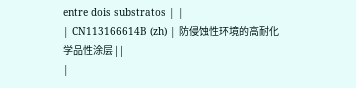entre dois substratos | |
| CN113166614B (zh) | 防侵蚀性环境的高耐化学品性涂层 | |
|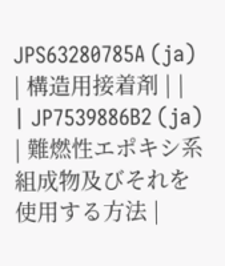JPS63280785A (ja) | 構造用接着剤 | |
| JP7539886B2 (ja) | 難燃性エポキシ系組成物及びそれを使用する方法 |